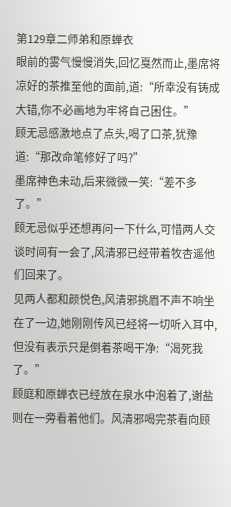第129章二师弟和原蝉衣
眼前的雾气慢慢消失,回忆戛然而止,墨席将凉好的茶推至他的面前,道:“所幸没有铸成大错,你不必画地为牢将自己困住。”
顾无忌感激地点了点头,喝了口茶,犹豫道:“那改命笔修好了吗?”
墨席神色未动,后来微微一笑:“差不多了。”
顾无忌似乎还想再问一下什么,可惜两人交谈时间有一会了,风清邪已经带着牧杏遥他们回来了。
见两人都和颜悦色,风清邪挑眉不声不响坐在了一边,她刚刚传风已经将一切听入耳中,但没有表示只是倒着茶喝干净:“渴死我了。”
顾庭和原蝉衣已经放在泉水中泡着了,谢盐则在一旁看着他们。风清邪喝完茶看向顾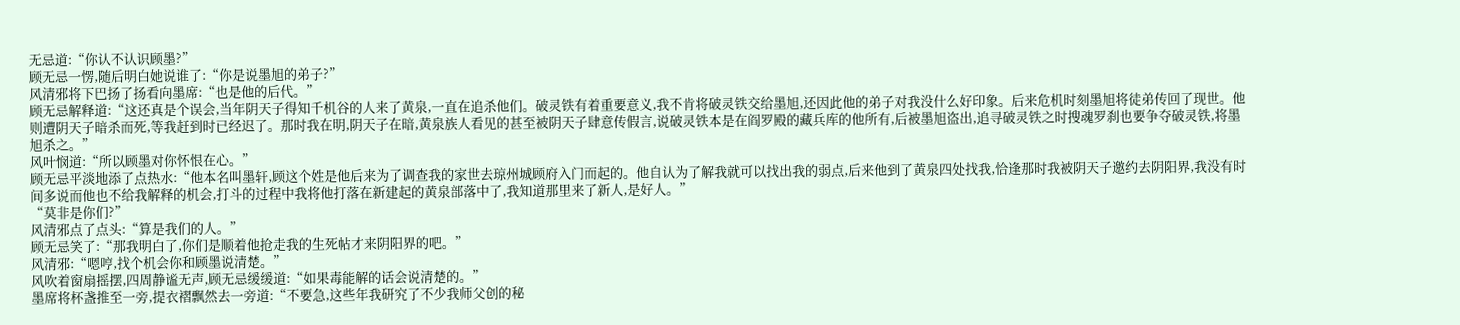无忌道:“你认不认识顾墨?”
顾无忌一愣,随后明白她说谁了:“你是说墨旭的弟子?”
风清邪将下巴扬了扬看向墨席:“也是他的后代。”
顾无忌解释道:“这还真是个误会,当年阴天子得知千机谷的人来了黄泉,一直在追杀他们。破灵铁有着重要意义,我不肯将破灵铁交给墨旭,还因此他的弟子对我没什么好印象。后来危机时刻墨旭将徒弟传回了现世。他则遭阴天子暗杀而死,等我赶到时已经迟了。那时我在明,阴天子在暗,黄泉族人看见的甚至被阴天子肆意传假言,说破灵铁本是在阎罗殿的藏兵库的他所有,后被墨旭盗出,追寻破灵铁之时搜魂罗刹也要争夺破灵铁,将墨旭杀之。”
风叶悯道:“所以顾墨对你怀恨在心。”
顾无忌平淡地添了点热水:“他本名叫墨轩,顾这个姓是他后来为了调查我的家世去琼州城顾府入门而起的。他自认为了解我就可以找出我的弱点,后来他到了黄泉四处找我,恰逢那时我被阴天子邀约去阴阳界,我没有时间多说而他也不给我解释的机会,打斗的过程中我将他打落在新建起的黄泉部落中了,我知道那里来了新人,是好人。”
“莫非是你们?”
风清邪点了点头:“算是我们的人。”
顾无忌笑了:“那我明白了,你们是顺着他抢走我的生死帖才来阴阳界的吧。”
风清邪:“嗯哼,找个机会你和顾墨说清楚。”
风吹着窗扇摇摆,四周静谧无声,顾无忌缓缓道:“如果毒能解的话会说清楚的。”
墨席将杯盏推至一旁,提衣褶飘然去一旁道:“不要急,这些年我研究了不少我师父创的秘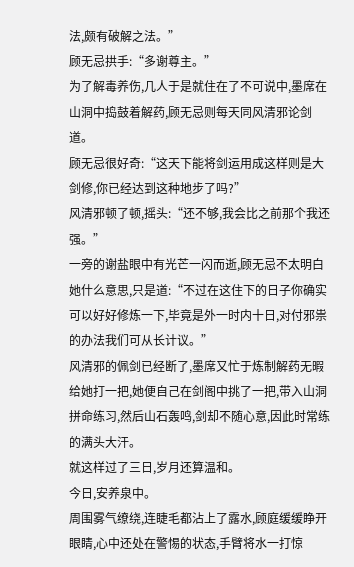法,颇有破解之法。”
顾无忌拱手:“多谢尊主。”
为了解毒养伤,几人于是就住在了不可说中,墨席在山洞中捣鼓着解药,顾无忌则每天同风清邪论剑道。
顾无忌很好奇:“这天下能将剑运用成这样则是大剑修,你已经达到这种地步了吗?”
风清邪顿了顿,摇头:“还不够,我会比之前那个我还强。”
一旁的谢盐眼中有光芒一闪而逝,顾无忌不太明白她什么意思,只是道:“不过在这住下的日子你确实可以好好修炼一下,毕竟是外一时内十日,对付邪祟的办法我们可从长计议。”
风清邪的佩剑已经断了,墨席又忙于炼制解药无暇给她打一把,她便自己在剑阁中挑了一把,带入山洞拼命练习,然后山石轰鸣,剑却不随心意,因此时常练的满头大汗。
就这样过了三日,岁月还算温和。
今日,安养泉中。
周围雾气缭绕,连睫毛都沾上了露水,顾庭缓缓睁开眼睛,心中还处在警惕的状态,手臂将水一打惊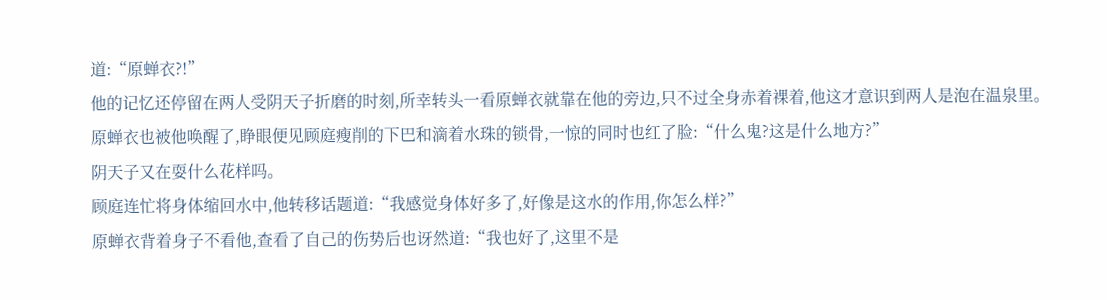道:“原蝉衣?!”
他的记忆还停留在两人受阴天子折磨的时刻,所幸转头一看原蝉衣就靠在他的旁边,只不过全身赤着裸着,他这才意识到两人是泡在温泉里。
原蝉衣也被他唤醒了,睁眼便见顾庭瘦削的下巴和滴着水珠的锁骨,一惊的同时也红了脸:“什么鬼?这是什么地方?”
阴天子又在耍什么花样吗。
顾庭连忙将身体缩回水中,他转移话题道:“我感觉身体好多了,好像是这水的作用,你怎么样?”
原蝉衣背着身子不看他,查看了自己的伤势后也讶然道:“我也好了,这里不是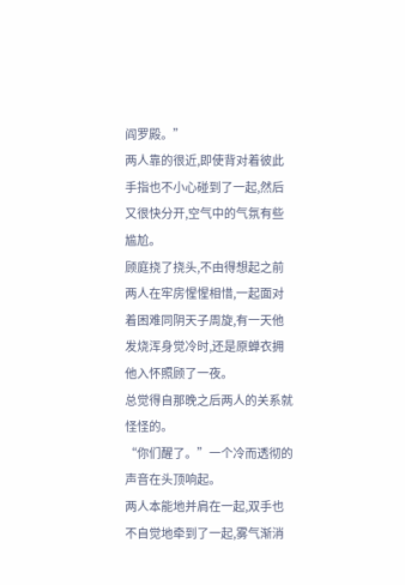阎罗殿。”
两人靠的很近,即使背对着彼此手指也不小心碰到了一起,然后又很快分开,空气中的气氛有些尴尬。
顾庭挠了挠头,不由得想起之前两人在牢房惺惺相惜,一起面对着困难同阴天子周旋,有一天他发烧浑身觉冷时,还是原蝉衣拥他入怀照顾了一夜。
总觉得自那晚之后两人的关系就怪怪的。
“你们醒了。”一个冷而透彻的声音在头顶响起。
两人本能地并肩在一起,双手也不自觉地牵到了一起,雾气渐消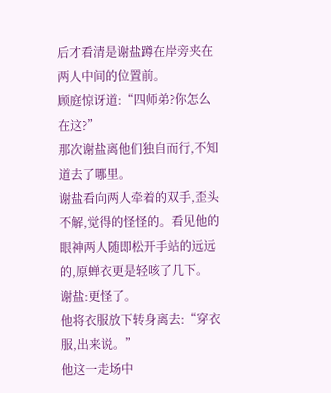后才看清是谢盐蹲在岸旁夹在两人中间的位置前。
顾庭惊讶道:“四师弟?你怎么在这?”
那次谢盐离他们独自而行,不知道去了哪里。
谢盐看向两人牵着的双手,歪头不解,觉得的怪怪的。看见他的眼神两人随即松开手站的远远的,原蝉衣更是轻咳了几下。
谢盐:更怪了。
他将衣服放下转身离去:“穿衣服,出来说。”
他这一走场中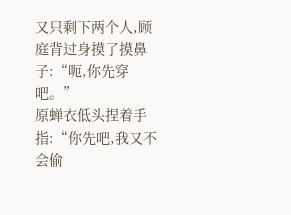又只剩下两个人,顾庭背过身摸了摸鼻子:“呃,你先穿吧。”
原蝉衣低头捏着手指:“你先吧,我又不会偷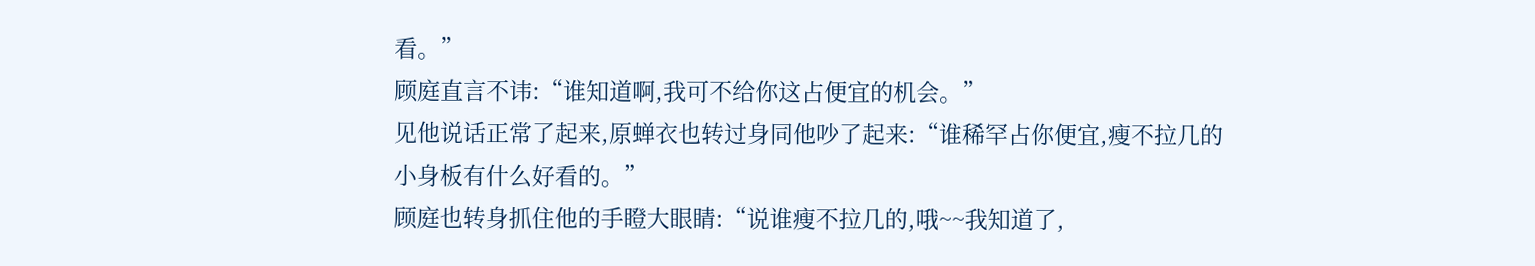看。”
顾庭直言不讳:“谁知道啊,我可不给你这占便宜的机会。”
见他说话正常了起来,原蝉衣也转过身同他吵了起来:“谁稀罕占你便宜,瘦不拉几的小身板有什么好看的。”
顾庭也转身抓住他的手瞪大眼睛:“说谁瘦不拉几的,哦~~我知道了,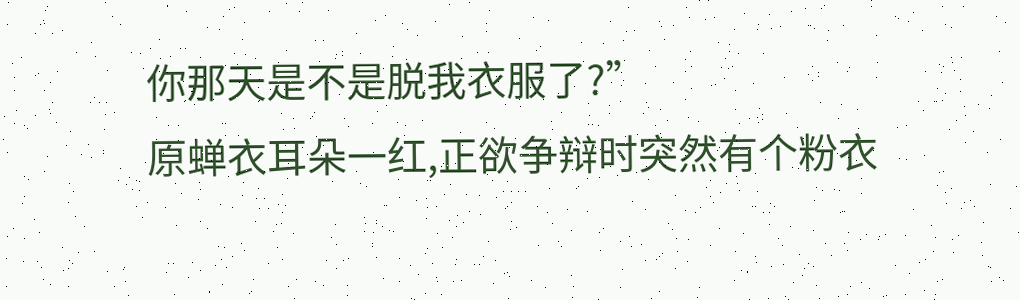你那天是不是脱我衣服了?”
原蝉衣耳朵一红,正欲争辩时突然有个粉衣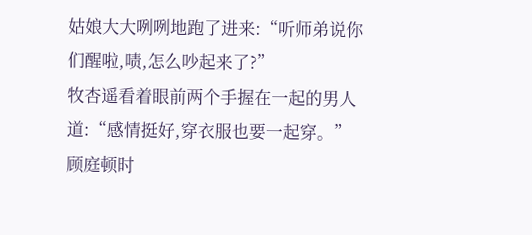姑娘大大咧咧地跑了进来:“听师弟说你们醒啦,啧,怎么吵起来了?”
牧杏遥看着眼前两个手握在一起的男人道:“感情挺好,穿衣服也要一起穿。”
顾庭顿时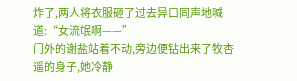炸了,两人将衣服砸了过去异口同声地喊道:“女流氓啊——”
门外的谢盐站着不动,旁边便钻出来了牧杏遥的身子,她冷静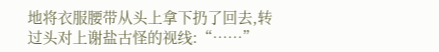地将衣服腰带从头上拿下扔了回去,转过头对上谢盐古怪的视线:“……”